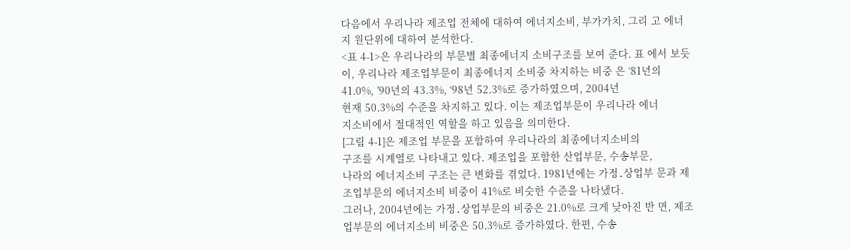다음에서 우리나라 제조업 전체에 대하여 에너지소비, 부가가치, 그리 고 에너지 원단위에 대하여 분석한다.
<표 4-1>은 우리나라의 부문별 최종에너지 소비구조를 보여 준다. 표 에서 보듯이, 우리나라 제조업부문이 최종에너지 소비중 차지하는 비중 은 ‘81년의 41.0%, ’90년의 43.3%, ‘98년 52.3%로 증가하였으며, 2004년
현재 50.3%의 수준을 차지하고 있다. 이는 제조업부문이 우리나라 에너
지소비에서 절대적인 역할을 하고 있음을 의미한다.
[그림 4-1]은 제조업 부문을 포함하여 우리나라의 최종에너지소비의
구조를 시계열로 나타내고 있다. 제조업을 포함한 산업부문, 수송부문,
나라의 에너지소비 구조는 큰 변화를 겪었다. 1981년에는 가정․상업부 문과 제조업부문의 에너지소비 비중이 41%로 비슷한 수준을 나타냈다.
그러나, 2004년에는 가정․상업부문의 비중은 21.0%로 크게 낮아진 반 면, 제조업부문의 에너지소비 비중은 50.3%로 증가하였다. 한편, 수송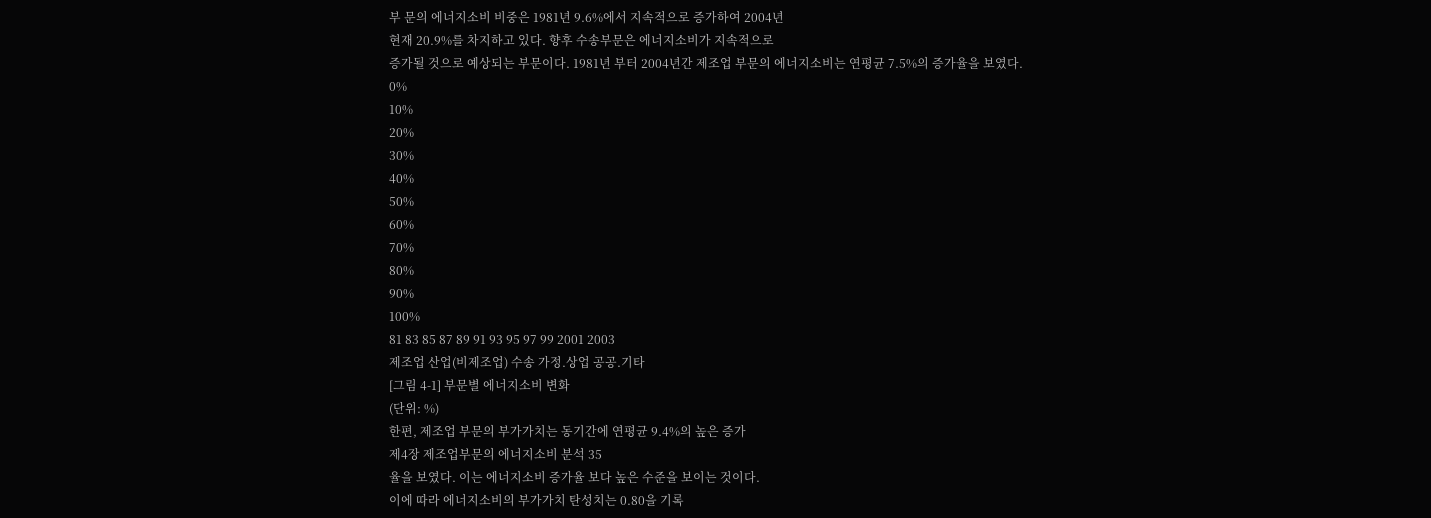부 문의 에너지소비 비중은 1981년 9.6%에서 지속적으로 증가하여 2004년
현재 20.9%를 차지하고 있다. 향후 수송부문은 에너지소비가 지속적으로
증가될 것으로 예상되는 부문이다. 1981년 부터 2004년간 제조업 부문의 에너지소비는 연평균 7.5%의 증가율을 보였다.
0%
10%
20%
30%
40%
50%
60%
70%
80%
90%
100%
81 83 85 87 89 91 93 95 97 99 2001 2003
제조업 산업(비제조업) 수송 가정.상업 공공.기타
[그림 4-1] 부문별 에너지소비 변화
(단위: %)
한편, 제조업 부문의 부가가치는 동기간에 연평균 9.4%의 높은 증가
제4장 제조업부문의 에너지소비 분석 35
율을 보였다. 이는 에너지소비 증가율 보다 높은 수준을 보이는 것이다.
이에 따라 에너지소비의 부가가치 탄성치는 0.80을 기록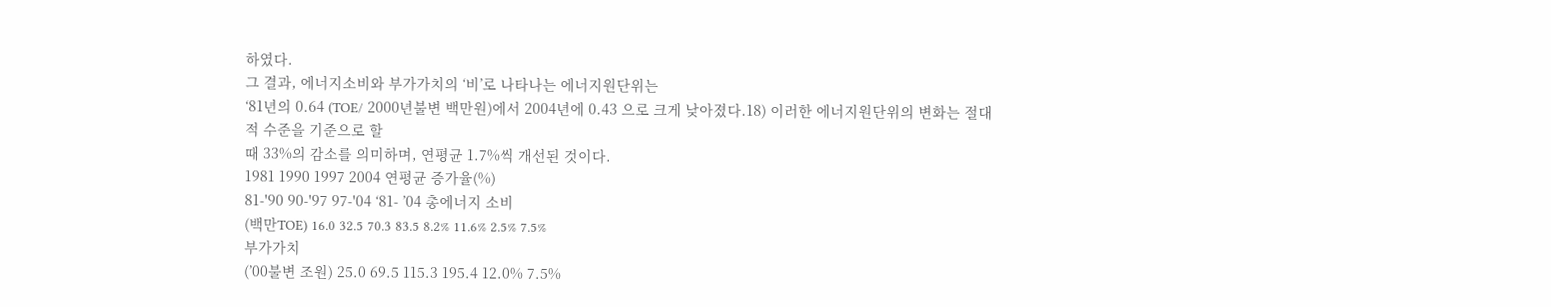하였다.
그 결과, 에너지소비와 부가가치의 ‘비’로 나타나는 에너지원단위는
‘81년의 0.64 (TOE/ 2000년불변 백만원)에서 2004년에 0.43 으로 크게 낮아졌다.18) 이러한 에너지원단위의 변화는 절대적 수준을 기준으로 할
때 33%의 감소를 의미하며, 연평균 1.7%씩 개선된 것이다.
1981 1990 1997 2004 연평균 증가율(%)
81-'90 90-'97 97-'04 ‘81- ’04 총에너지 소비
(백만TOE) 16.0 32.5 70.3 83.5 8.2% 11.6% 2.5% 7.5%
부가가치
(’00불변 조원) 25.0 69.5 115.3 195.4 12.0% 7.5%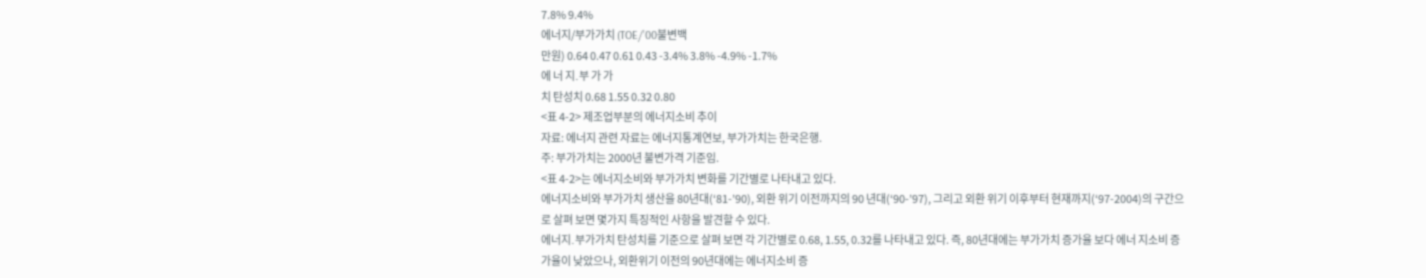7.8% 9.4%
에너지/부가가치 (TOE/’00불변백
만원) 0.64 0.47 0.61 0.43 -3.4% 3.8% -4.9% -1.7%
에 너 지․부 가 가
치 탄성치 0.68 1.55 0.32 0.80
<표 4-2> 제조업부분의 에너지소비 추이
자료: 에너지 관련 자료는 에너지통계연보, 부가가치는 한국은행.
주: 부가가치는 2000년 불변가격 기준임.
<표 4-2>는 에너지소비와 부가가치 변화를 기간별로 나타내고 있다.
에너지소비와 부가가치 생산을 80년대(‘81-’90), 외환 위기 이전까지의 90 년대(‘90-’97), 그리고 외환 위기 이후부터 현재까지(‘97-2004)의 구간으로 살펴 보면 몇가지 특징적인 사항을 발견할 수 있다.
에너지․부가가치 탄성치를 기준으로 살펴 보면 각 기간별로 0.68, 1.55, 0.32를 나타내고 있다. 즉, 80년대에는 부가가치 증가율 보다 에너 지소비 증가율이 낮았으나, 외환위기 이전의 90년대에는 에너지소비 증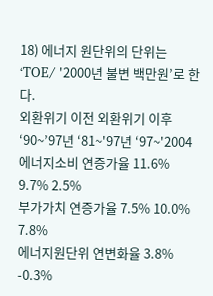18) 에너지 원단위의 단위는 ‘TOE/ '2000년 불변 백만원’로 한다.
외환위기 이전 외환위기 이후
‘90~’97년 ‘81~'97년 ‘97~'2004 에너지소비 연증가율 11.6% 9.7% 2.5%
부가가치 연증가율 7.5% 10.0% 7.8%
에너지원단위 연변화율 3.8% -0.3%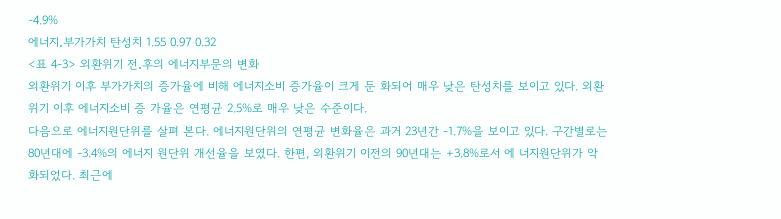-4.9%
에너지․부가가치 탄성치 1.55 0.97 0.32
<표 4-3> 외환위기 전․후의 에너지부문의 변화
외환위기 이후 부가가치의 증가율에 비해 에너지소비 증가율이 크게 둔 화되어 매우 낮은 탄성치를 보이고 있다. 외환위기 이후 에너지소비 증 가율은 연평균 2.5%로 매우 낮은 수준이다.
다음으로 에너지원단위를 살펴 본다. 에너지원단위의 연평균 변화율은 과거 23년간 -1.7%을 보이고 있다. 구간별로는 80년대에 -3.4%의 에너지 원단위 개선율을 보였다. 한편, 외환위기 이전의 90년대는 +3.8%로서 에 너지원단위가 악화되었다. 최근에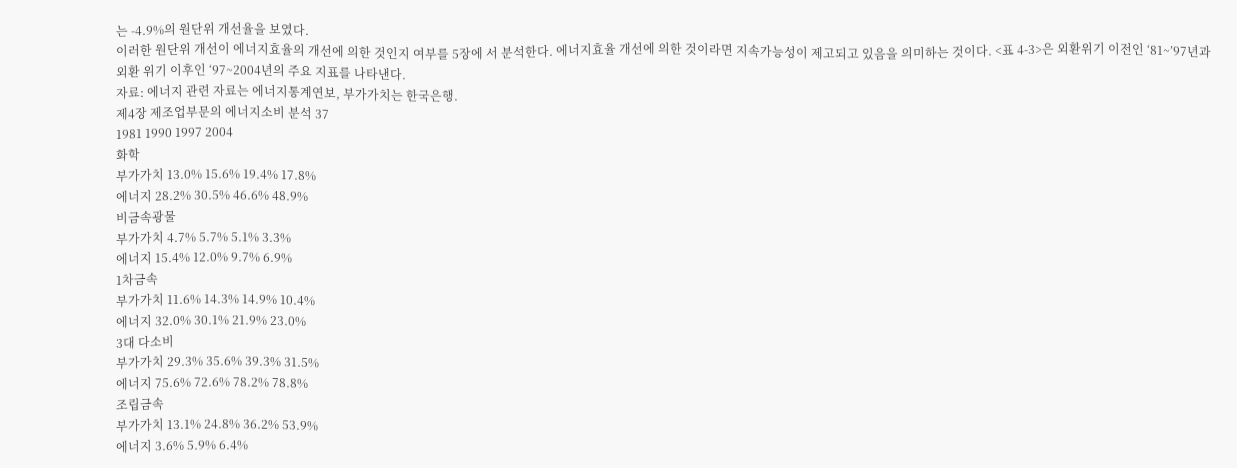는 -4.9%의 원단위 개선율을 보였다.
이러한 원단위 개선이 에너지효율의 개선에 의한 것인지 여부를 5장에 서 분석한다. 에너지효율 개선에 의한 것이라면 지속가능성이 제고되고 있음을 의미하는 것이다. <표 4-3>은 외환위기 이전인 ‘81~’97년과 외환 위기 이후인 ‘97~2004년의 주요 지표를 나타낸다.
자료: 에너지 관련 자료는 에너지통계연보, 부가가치는 한국은행.
제4장 제조업부문의 에너지소비 분석 37
1981 1990 1997 2004
화학
부가가치 13.0% 15.6% 19.4% 17.8%
에너지 28.2% 30.5% 46.6% 48.9%
비금속광물
부가가치 4.7% 5.7% 5.1% 3.3%
에너지 15.4% 12.0% 9.7% 6.9%
1차금속
부가가치 11.6% 14.3% 14.9% 10.4%
에너지 32.0% 30.1% 21.9% 23.0%
3대 다소비
부가가치 29.3% 35.6% 39.3% 31.5%
에너지 75.6% 72.6% 78.2% 78.8%
조립금속
부가가치 13.1% 24.8% 36.2% 53.9%
에너지 3.6% 5.9% 6.4%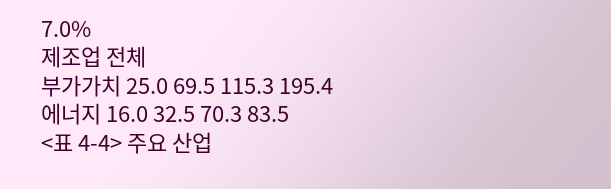7.0%
제조업 전체
부가가치 25.0 69.5 115.3 195.4
에너지 16.0 32.5 70.3 83.5
<표 4-4> 주요 산업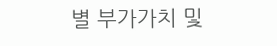별 부가가치 및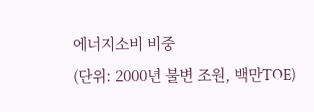에너지소비 비중
(단위: 2000년 불변 조원, 백만TOE)